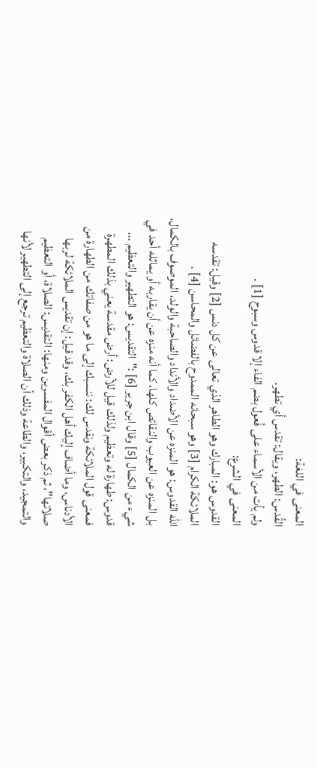المعنى في اللغة:
القُدس: الطهر، ويقال: تقدس أي تطهر.
ولم يأت من الأسماء على فُعول بضم الفاء إلا قدوس وسبوح [1] .
المعنى في الشرع:
القدوس هو: المبارك وهو الطاهر الذي تعالى عن كل دنس [2] وقيل: تقدسه الملائكة الكرام [3] وهو سبحانه الممدوح بالفضائل والمحاسن [4] .
الله القدوس: هو المنزه عن الأضداد والأنداد والصاحبة والولد، الموصوف بالكمال، بل المنزه عن العيوب والنقائص كلها، كما أنه منزه عن أن يقاربه أو يماثله أحد في شيء من الكمال [5] وقال ابن جرير [6] :"التقديس: هو التطهير والتعظيم ... قدوس: طهارة له وتعظيم ولذلك قيل للأرض: أرض مقدسة يعني بذلك المطهرة فمعنى قول الملائكة ونقدس لك: ننسبك إلى ما هو من صفاتك من الطهارة من الأدناس، وما أضاف إليك أهل الكفر بك، وقد قيل: إن تقديس الملائكة لربها صلاتها"، ثم ذكر بعض أقوال المفسرين ومنها: التقديس: الصلاة، أو التعظيم والتمجيد، والتكبير، والطاعة وذلك أن الصلاة والتعظيم ترجع إلى التطهير لأنها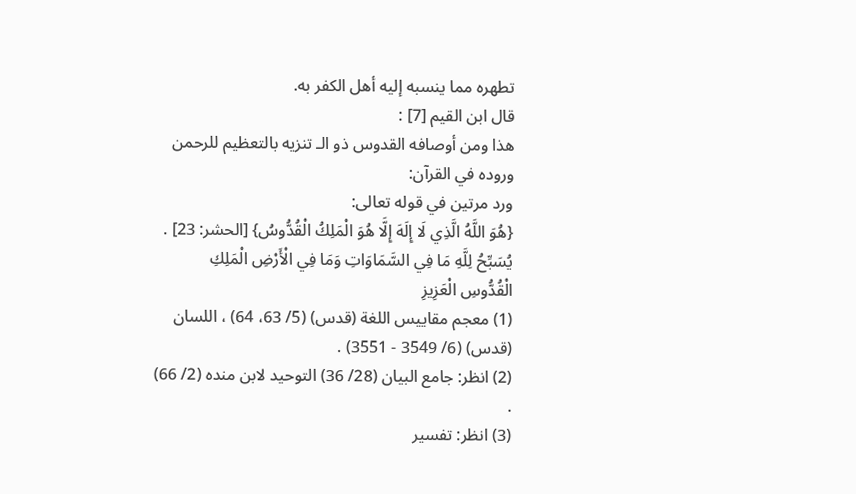تطهره مما ينسبه إليه أهل الكفر به.
قال ابن القيم [7] :
هذا ومن أوصافه القدوس ذو الـ تنزيه بالتعظيم للرحمن
وروده في القرآن:
ورد مرتين في قوله تعالى:
{هُوَ اللَّهُ الَّذِي لَا إِلَهَ إِلَّا هُوَ الْمَلِكُ الْقُدُّوسُ} [الحشر: 23] .
يُسَبِّحُ لِلَّهِ مَا فِي السَّمَاوَاتِ وَمَا فِي الْأَرْضِ الْمَلِكِ الْقُدُّوسِ الْعَزِيزِ
(1) معجم مقاييس اللغة (قدس) (5/ 63، 64) ، اللسان (قدس) (6/ 3549 - 3551) .
(2) انظر: جامع البيان (28/ 36) التوحيد لابن منده (2/ 66) .
(3) انظر: تفسير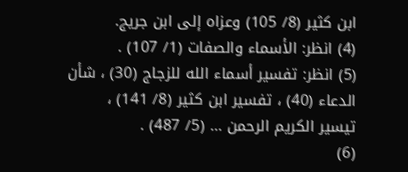ابن كثير (8/ 105) وعزاه إلى ابن جريج.
(4) انظر: الأسماء والصفات (1/ 107) .
(5) انظر: تفسير أسماء الله للزجاج (30) ، شأن الدعاء (40) ، تفسير ابن كثير (8/ 141) ، تيسير الكريم الرحمن ... (5/ 487) .
(6)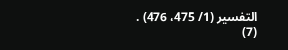التفسير (1/ 475، 476) .
(7)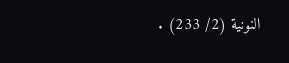النونية (2/ 233) .